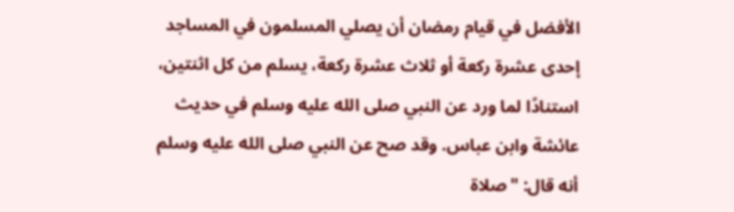الأفضل في قيام رمضان أن يصلي المسلمون في المساجد إحدى عشرة ركعة أو ثلاث عشرة ركعة، يسلم من كل اثنتين، استنادًا لما ورد عن النبي صلى الله عليه وسلم في حديث عائشة وابن عباس. وقد صح عن النبي صلى الله عليه وسلم أنه قال: "صلاة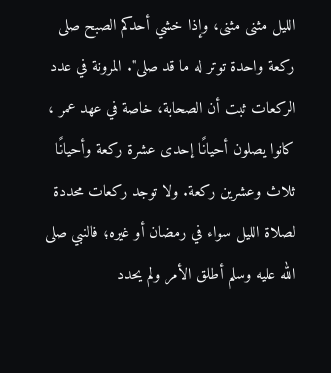الليل مثنى مثنى، وإذا خشي أحدكم الصبح صلى ركعة واحدة توتر له ما قد صلى". المرونة في عدد الركعات ثبت أن الصحابة، خاصة في عهد عمر ، كانوا يصلون أحيانًا إحدى عشرة ركعة وأحيانًا ثلاث وعشرين ركعة. ولا توجد ركعات محددة لصلاة الليل سواء في رمضان أو غيره؛ فالنبي صلى الله عليه وسلم أطلق الأمر ولم يحدد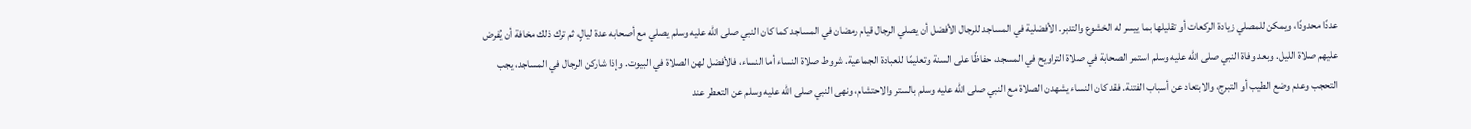عددًا محدودًا، ويمكن للمصلي زيادة الركعات أو تقليلها بما ييسر له الخشوع والتدبر. الأفضلية في المساجد للرجال الأفضل أن يصلي الرجال قيام رمضان في المساجد كما كان النبي صلى الله عليه وسلم يصلي مع أصحابه عدة ليالٍ، ثم ترك ذلك مخافة أن يُفرض عليهم صلاة الليل. وبعد وفاة النبي صلى الله عليه وسلم استمر الصحابة في صلاة التراويح في المسجد، حفاظًا على السنة وتعليمًا للعبادة الجماعية. شروط صلاة النساء أما النساء، فالأفضل لهن الصلاة في البيوت. وإذا شاركن الرجال في المساجد، يجب التحجب وعدم وضع الطيب أو التبرج، والابتعاد عن أسباب الفتنة. فقد كان النساء يشهدن الصلاة مع النبي صلى الله عليه وسلم بالستر والاحتشام، ونهى النبي صلى الله عليه وسلم عن التعطر عند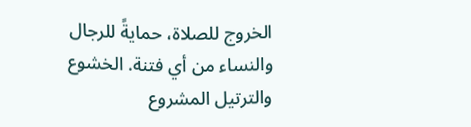الخروج للصلاة، حمايةً للرجال والنساء من أي فتنة. الخشوع والترتيل المشروع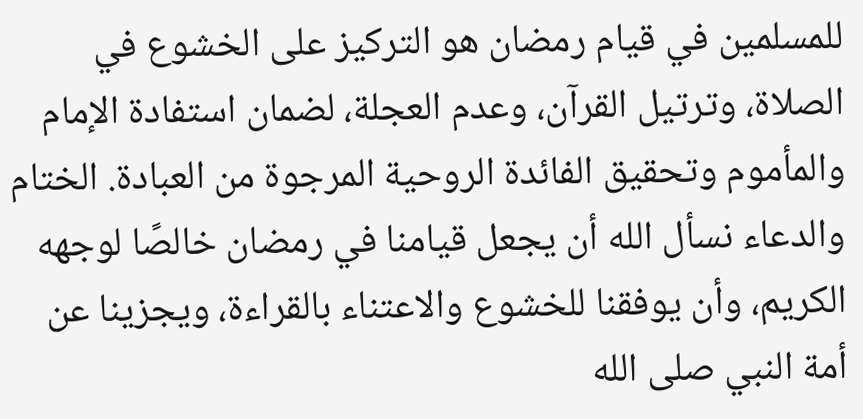للمسلمين في قيام رمضان هو التركيز على الخشوع في الصلاة، وترتيل القرآن، وعدم العجلة، لضمان استفادة الإمام والمأموم وتحقيق الفائدة الروحية المرجوة من العبادة. الختام والدعاء نسأل الله أن يجعل قيامنا في رمضان خالصًا لوجهه الكريم، وأن يوفقنا للخشوع والاعتناء بالقراءة، ويجزينا عن أمة النبي صلى الله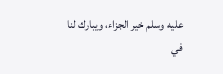عليه وسلم خير الجزاء، ويبارك لنا في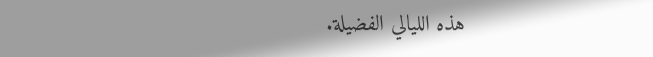هذه الليالي الفضيلة.